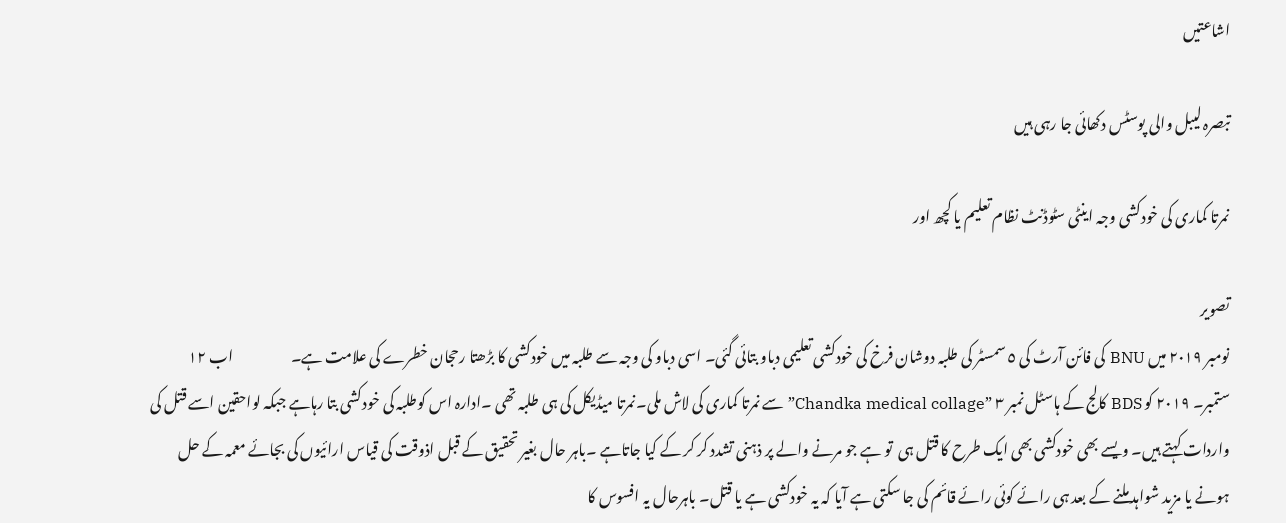اشاعتیں

تبصرہ لیبل والی پوسٹس دکھائی جا رہی ہیں

نمرتا کماری کی خودکشی وجہ اینٹی سٹوڈنٹ نظام تعلیم یا کچھ اور

تصویر
نومبر ٢٠١٩ میں BNU کی فائن آرٹ کی ٥ سمسٹر کی طلبہ دوشان فرخ کی خودکشی تعلیمی دباو بتائی گئی۔ اسی دباو کی وجہ سے طلبہ میں خودکشی کا بڑھتا رحجان خطرے کی علامت ہے۔                    اب ١٢  ستمبر۔ ٢٠١٩ کو BDS کالج کے ہاسٹل نمبر ٣ ”Chandka medical collage” سے نمرتا کماری کی لاش ملی۔نمرتا میڈیکل کی ہی طلبہ تھی ۔ادارہ اس کوطلبہ کی خودکشی بتا رہاہے جبکہ لواحقین اسے قتل کی واردات کہتے ہیں۔ ویسے بھی خودکشی بھی ایک طرح کا قتل ہی  تو ہے جو مرنے والے پر ذہنی تشدد کر کر کے کیا جاتاہے ۔باہر حال بغیر تحقیق کے قبل اذوقت کی قیاس ارائیوں کی بجائے معمہ کے حل ہونے یا مزید شواہد ملنے کے بعد ہی رائے کوئی رائے قائم کی جا سکتی ہے آیا کہ یہ خودکشی ہے یا قتل۔ باہرحال یہ افسوس کا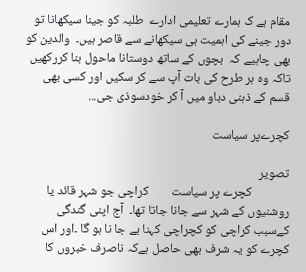مقام ہے ک ہمارے تعلیمی ادارے  طلبہ کو جینا سیکھانا تو دور جینے کی اہمیت ہی سیکھانے سے قاصر ہیں۔  والدین کو بھی چاہیے کہ  بچوں کے ساتھ دوستانا ماحول بنا کررکھیں تاکہ وہ ہر طرح کی بات آپ سے کر سکیں اور کسی بھی قسم کے ذہنی دباو میں آ کر خودسوذی جی...

کچرےپر سیاست

تصویر
             کچرے پر سیاست        کراچی جو شہر قائد یا روشنیوں کے شہر سے جانا جاتا تھا۔  آج اپنی گندگی کےسبب کراچی کو کچراچی کہنا بے جا نا ہو گا ۔اور اس کچرے کو یہ شرف بھی حاصل ہےکہ ناصرف خبروں کا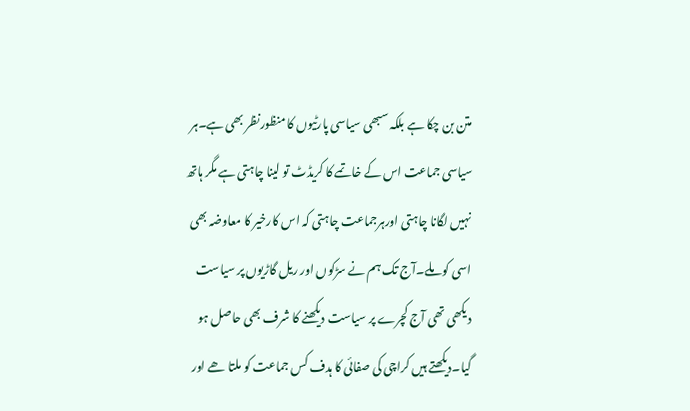متن بن چکا ہے بلکہ سبھی سیاسی پارٹیوں کا منظورنظر بھی ہے۔ہر سیاسی جماعت اس کے خاتمے کا کریڈٹ تو لینا چاہتی ہے مگر ہاتھ نہیں لگانا چاہتی اورہرجماعت چاہتی کہ اس کارخیر کا معاوضہ بھی اسی کو ملے۔آج تک ہم نے سڑکوں اور ریل گاڑیوں پر سیاست دیکھی تھی آج کچرے پر سیاست دیکھنے کا شرف بھی حاصل ہو گیا۔دیکھتے ہیں کراچی کی صفائی کا ہدف کس جماعت کو ملتا ھے اور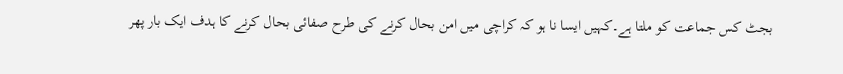بجٹ کس جماعت کو ملتا ہے۔کہیں ایسا نا ہو کہ کراچی میں امن بحال کرنے کی طرح صفائی بحال کرنے کا ہدف ایک بار پھر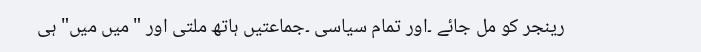رینجر کو مل جائے ۔اور تمام سیاسی ۔جماعتیں ہاتھ ملتی اور "میں میں" ہی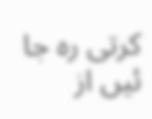کرتی رہ جا ئیں از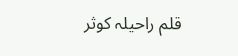قلم راحیلہ کوثر